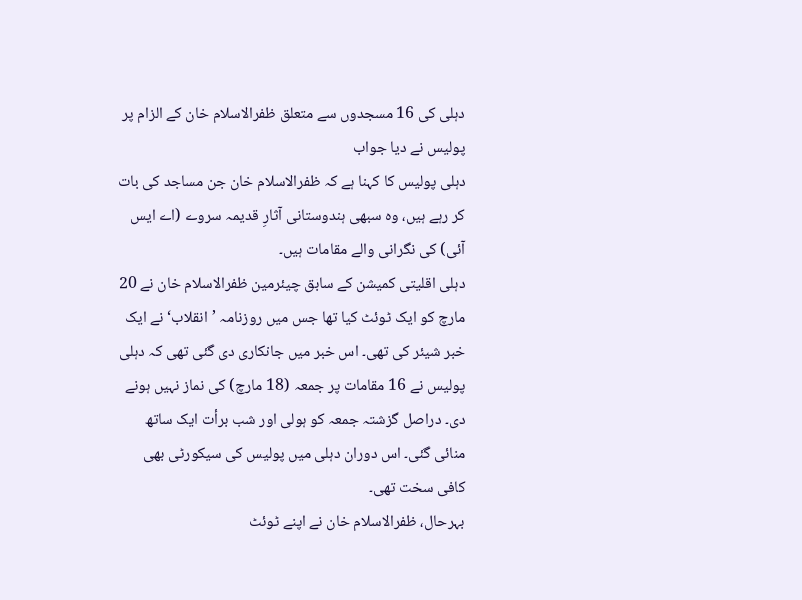دہلی کی 16 مسجدوں سے متعلق ظفرالاسلام خان کے الزام پر پولیس نے دیا جواب
دہلی پولیس کا کہنا ہے کہ ظفرالاسلام خان جن مساجد کی بات کر رہے ہیں، وہ سبھی ہندوستانی آثارِ قدیمہ سروے (اے ایس آئی) کی نگرانی والے مقامات ہیں۔
دہلی اقلیتی کمیشن کے سابق چیئرمین ظفرالاسلام خان نے 20 مارچ کو ایک ٹوئٹ کیا تھا جس میں روزنامہ ’انقلاب‘ نے ایک خبر شیئر کی تھی۔ اس خبر میں جانکاری دی گئی تھی کہ دہلی پولیس نے 16 مقامات پر جمعہ (18 مارچ) کی نماز نہیں ہونے دی۔ دراصل گزشتہ جمعہ کو ہولی اور شب برأت ایک ساتھ منائی گئی۔ اس دوران دہلی میں پولیس کی سیکورٹی بھی کافی سخت تھی۔
بہرحال، ظفرالاسلام خان نے اپنے ٹوئٹ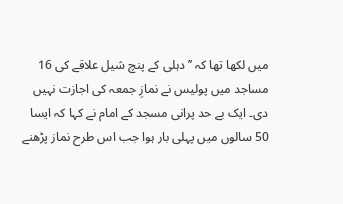میں لکھا تھا کہ ’’دہلی کے پنچ شیل علاقے کی 16 مساجد میں پولیس نے نمازِ جمعہ کی اجازت نہیں دی۔ ایک بے حد پرانی مسجد کے امام نے کہا کہ ایسا 50 سالوں میں پہلی بار ہوا جب اس طرح نماز پڑھنے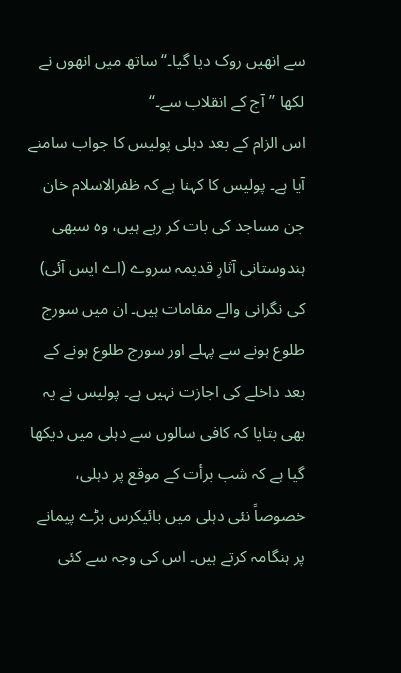سے انھیں روک دیا گیا۔‘‘ ساتھ میں انھوں نے لکھا ’’آج کے انقلاب سے۔‘‘
اس الزام کے بعد دہلی پولیس کا جواب سامنے آیا ہے۔ پولیس کا کہنا ہے کہ ظفرالاسلام خان جن مساجد کی بات کر رہے ہیں، وہ سبھی ہندوستانی آثارِ قدیمہ سروے (اے ایس آئی) کی نگرانی والے مقامات ہیں۔ ان میں سورج طلوع ہونے سے پہلے اور سورج طلوع ہونے کے بعد داخلے کی اجازت نہیں ہے۔ پولیس نے یہ بھی بتایا کہ کافی سالوں سے دہلی میں دیکھا گیا ہے کہ شب برأت کے موقع پر دہلی، خصوصاً نئی دہلی میں بائیکرس بڑے پیمانے پر ہنگامہ کرتے ہیں۔ اس کی وجہ سے کئی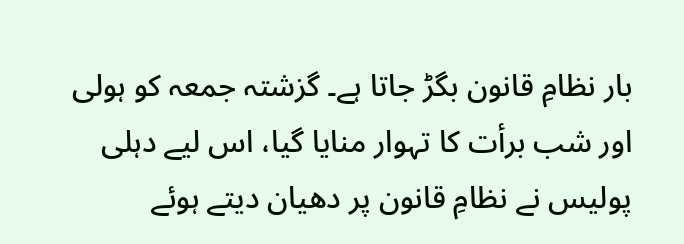بار نظامِ قانون بگڑ جاتا ہے۔ گزشتہ جمعہ کو ہولی اور شب برأت کا تہوار منایا گیا، اس لیے دہلی پولیس نے نظامِ قانون پر دھیان دیتے ہوئے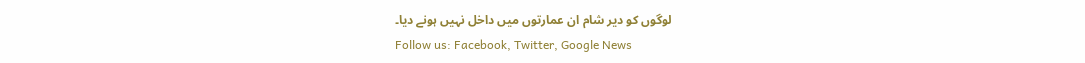لوگوں کو دیر شام ان عمارتوں میں داخل نہیں ہونے دیا۔
Follow us: Facebook, Twitter, Google News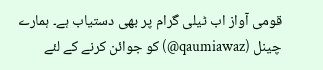قومی آواز اب ٹیلی گرام پر بھی دستیاب ہے۔ ہمارے چینل (qaumiawaz@) کو جوائن کرنے کے لئے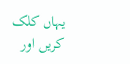یہاں کلک کریں اور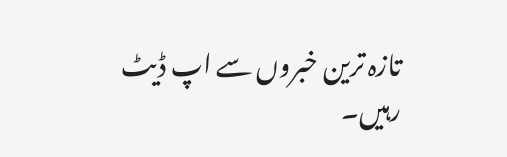تازہ ترین خبروں سے اپ ڈیٹ رہیں۔